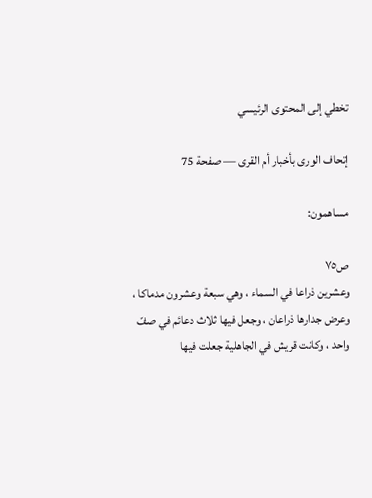تخطي إلى المحتوى الرئيسي

إتحاف الورى بأخبار أم القرى — صفحة 75

مساهمون:

ص٧٥
وعشرين ذراعا في السماء ، وهي سبعة وعشرون مدماكا ، وعرض جدارها ذراعان ، وجعل فيها ثلاث دعائم في صفّ واحد ، وكانت قريش في الجاهلية جعلت فيها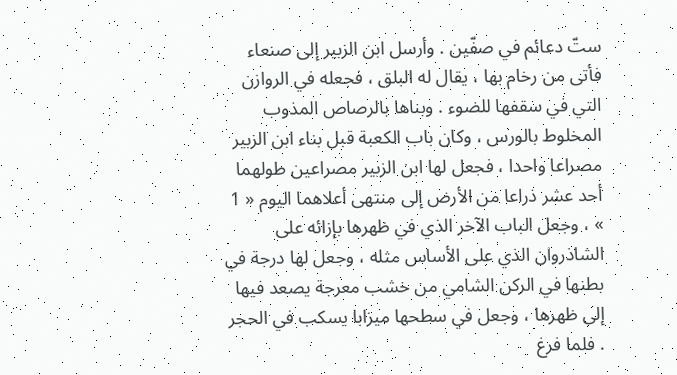ستّ دعائم في صفّين . وأرسل ابن الزبير إلى صنعاء فأتى من رخام بها ، يقال له البلق ، فجعله في الروازن التي في سقفها للضوء . وبناها بالرصاص المذوب المخلوط بالورس ، وكان باب الكعبة قبل بناء ابن الزبير مصراعا واحدا ، فجعل لها ابن الزبير مصراعين طولهما أحد عشر ذراعا من الأرض إلى منتهى أعلاهما اليوم « 1 » ، وجعل الباب الآخر الذي في ظهرها بإزائه على الشاذروان الذي على الأساس مثله ، وجعل لها درجة في بطنها في الركن الشامي من خشب معرجة يصعد فيها إلى ظهرها ، وجعل في سطحها ميزابا يسكب في الحجر . فلما فرغ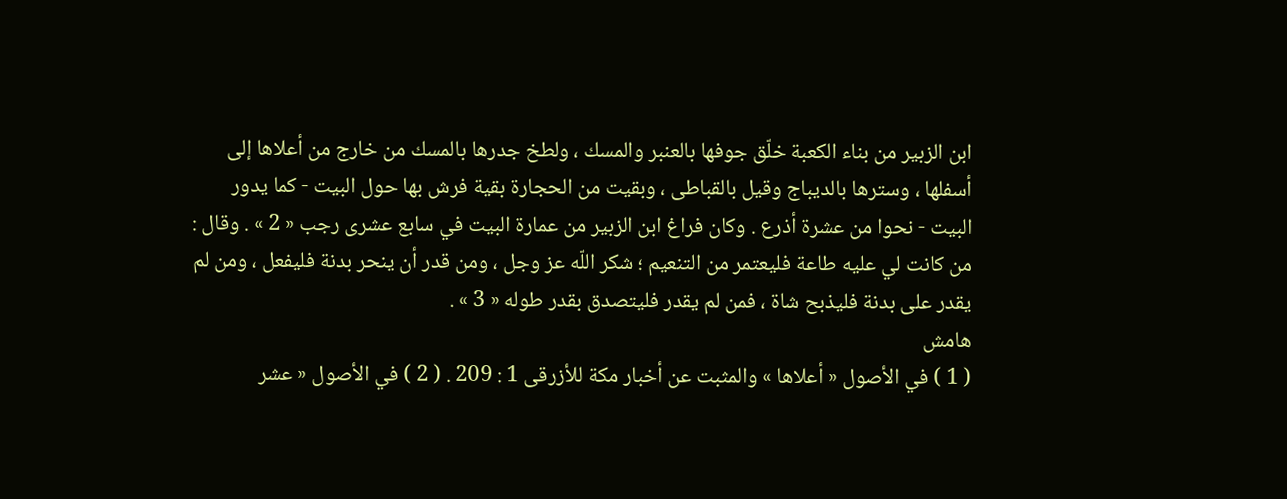ابن الزبير من بناء الكعبة خلّق جوفها بالعنبر والمسك ، ولطخ جدرها بالمسك من خارج من أعلاها إلى أسفلها ، وسترها بالديباج وقيل بالقباطى ، وبقيت من الحجارة بقية فرش بها حول البيت - كما يدور البيت - نحوا من عشرة أذرع . وكان فراغ ابن الزبير من عمارة البيت في سابع عشرى رجب « 2 » . وقال : من كانت لي عليه طاعة فليعتمر من التنعيم ؛ شكر اللّه عز وجل ، ومن قدر أن ينحر بدنة فليفعل ، ومن لم يقدر على بدنة فليذبح شاة ، فمن لم يقدر فليتصدق بقدر طوله « 3 » .
هامش
( 1 ) في الأصول « أعلاها » والمثبت عن أخبار مكة للأزرقى 1 : 209 . ( 2 ) في الأصول « عشر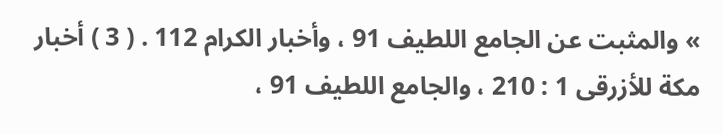» والمثبت عن الجامع اللطيف 91 ، وأخبار الكرام 112 . ( 3 ) أخبار مكة للأزرقى 1 : 210 ، والجامع اللطيف 91 ،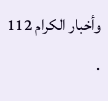وأخبار الكرام 112 .